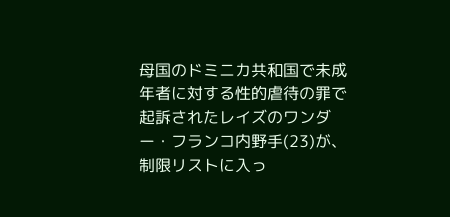母国のドミニカ共和国で未成年者に対する性的虐待の罪で起訴されたレイズのワンダー・フランコ内野手(23)が、制限リストに入っ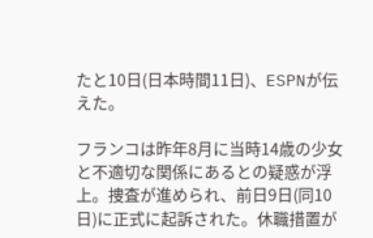たと10日(日本時間11日)、ESPNが伝えた。

フランコは昨年8月に当時14歳の少女と不適切な関係にあるとの疑惑が浮上。捜査が進められ、前日9日(同10日)に正式に起訴された。休職措置が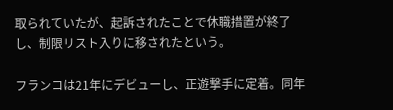取られていたが、起訴されたことで休職措置が終了し、制限リスト入りに移されたという。

フランコは21年にデビューし、正遊撃手に定着。同年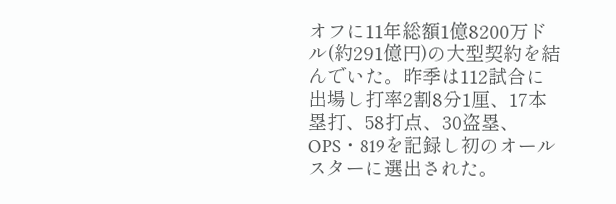オフに11年総額1億8200万ドル(約291億円)の大型契約を結んでいた。昨季は112試合に出場し打率2割8分1厘、17本塁打、58打点、30盗塁、OPS・819を記録し初のオールスターに選出された。